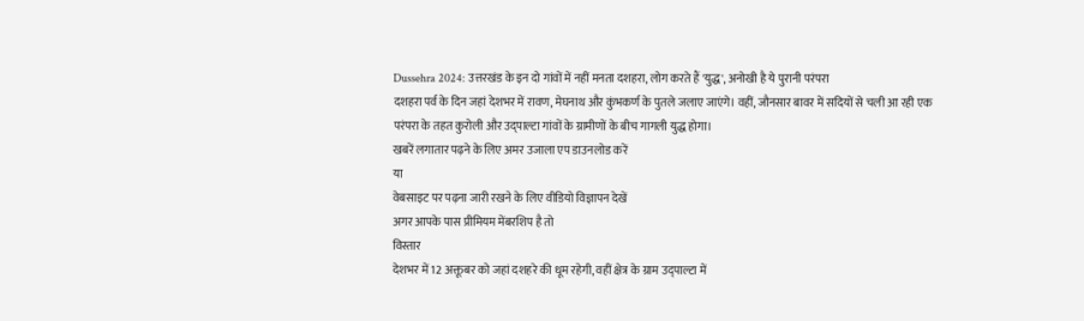Dussehra 2024: उत्तरखंड के इन दो गांवों में नहीं मनता दशहरा, लोग करते हैं 'युद्ध', अनोखी है ये पुरानी परंपरा
दशहरा पर्व के दिन जहां देशभर में रावण, मेघनाथ और कुंभकर्ण के पुतले जलाए जाएंगे। वहीं, जौनसार बावर में सदियों से चली आ रही एक परंपरा के तहत कुरोली और उद्पाल्टा गांवों के ग्रामीणों के बीच गागली युद्ध होगा।
खबरें लगातार पढ़ने के लिए अमर उजाला एप डाउनलोड करें
या
वेबसाइट पर पढ़ना जारी रखने के लिए वीडियो विज्ञापन देखें
अगर आपके पास प्रीमियम मेंबरशिप है तो
विस्तार
देशभर में 12 अक्तूबर को जहां दशहरे की धूम रहेगी, वहीं क्षेत्र के ग्राम उद्पाल्टा में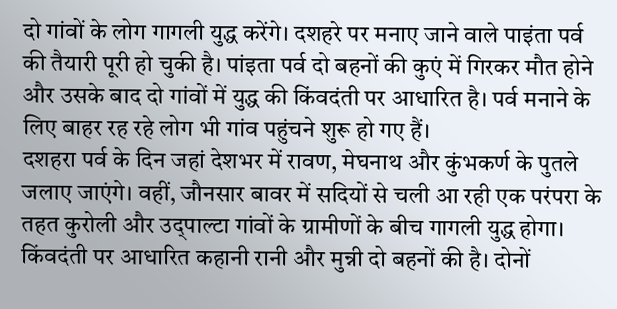दो गांवों के लोग गागली युद्ध करेंगे। दशहरे पर मनाए जाने वाले पाइंता पर्व की तैयारी पूरी हो चुकी है। पांइता पर्व दो बहनों की कुएं में गिरकर मौत होने और उसके बाद दो गांवों में युद्ध की किंवदंती पर आधारित है। पर्व मनाने के लिए बाहर रह रहे लोग भी गांव पहुंचने शुरू हो गए हैं।
दशहरा पर्व के दिन जहां देशभर में रावण, मेघनाथ और कुंभकर्ण के पुतले जलाए जाएंगे। वहीं, जौनसार बावर में सदियों से चली आ रही एक परंपरा के तहत कुरोली और उद्पाल्टा गांवों के ग्रामीणों के बीच गागली युद्ध होगा। किंवदंती पर आधारित कहानी रानी और मुन्नी दो बहनों की है। दोनों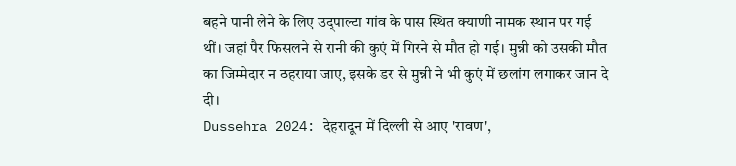बहने पानी लेने के लिए उद्पाल्टा गांव के पास स्थित क्याणी नामक स्थान पर गई थीं। जहां पैर फिसलने से रानी की कुएं में गिरने से मौत हो गई। मुन्नी को उसकी मौत का जिम्मेदार न ठहराया जाए, इसके डर से मुन्नी ने भी कुएं में छलांग लगाकर जान दे दी।
Dussehra 2024: देहरादून में दिल्ली से आए 'रावण',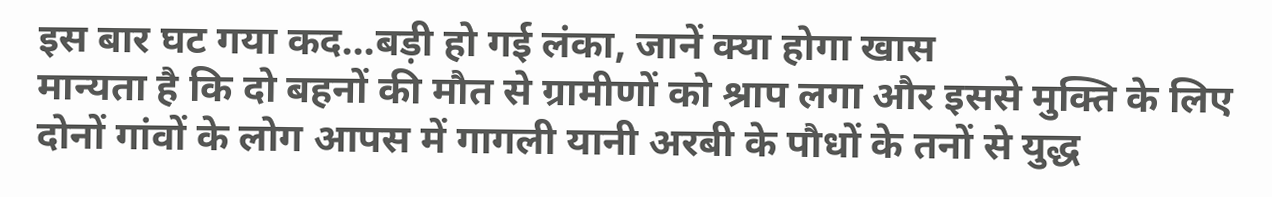इस बार घट गया कद...बड़ी हो गई लंका, जानें क्या होगा खास
मान्यता है कि दो बहनों की मौत से ग्रामीणों को श्राप लगा और इससे मुक्ति के लिए दोनों गांवों के लोग आपस में गागली यानी अरबी के पौधों के तनों से युद्ध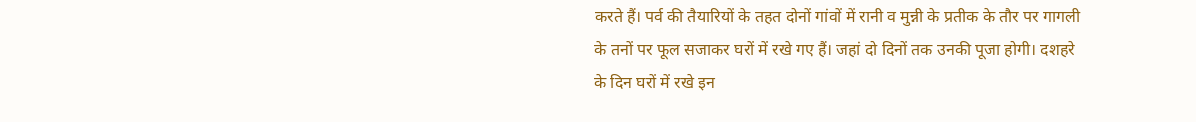करते हैं। पर्व की तैयारियों के तहत दोनों गांवों में रानी व मुन्नी के प्रतीक के तौर पर गागली के तनों पर फूल सजाकर घरों में रखे गए हैं। जहां दो दिनों तक उनकी पूजा होगी। दशहरे के दिन घरों में रखे इन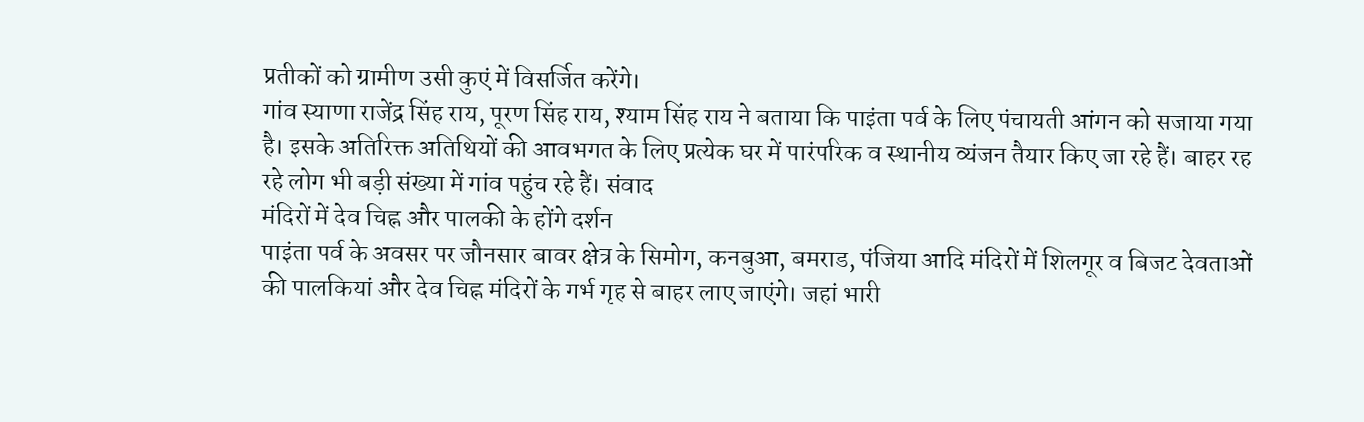प्रतीकों को ग्रामीण उसी कुएं में विसर्जित करेंगे।
गांव स्याणा राजेंद्र सिंह राय, पूरण सिंह राय, श्याम सिंह राय ने बताया कि पाइंता पर्व के लिए पंचायती आंगन को सजाया गया है। इसके अतिरिक्त अतिथियों की आवभगत के लिए प्रत्येक घर में पारंपरिक व स्थानीय व्यंजन तैयार किए जा रहे हैं। बाहर रह रहे लोग भी बड़ी संख्या में गांव पहुंच रहे हैं। संवाद
मंदिरों में देव चिह्न और पालकी के होंगे दर्शन
पाइंता पर्व के अवसर पर जौनसार बावर क्षेत्र के सिमोग, कनबुआ, बमराड, पंजिया आदि मंदिरों में शिलगूर व बिजट देवताओं की पालकियां और देव चिह्न मंदिरों के गर्भ गृह से बाहर लाए जाएंगे। जहां भारी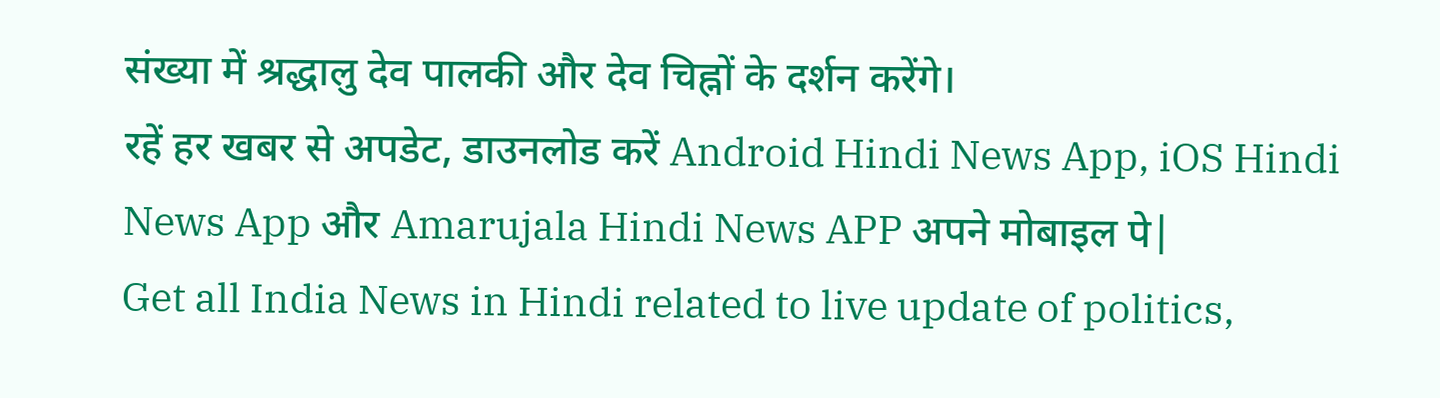संख्या में श्रद्धालु देव पालकी और देव चिह्नों के दर्शन करेंगे।
रहें हर खबर से अपडेट, डाउनलोड करें Android Hindi News App, iOS Hindi News App और Amarujala Hindi News APP अपने मोबाइल पे|
Get all India News in Hindi related to live update of politics,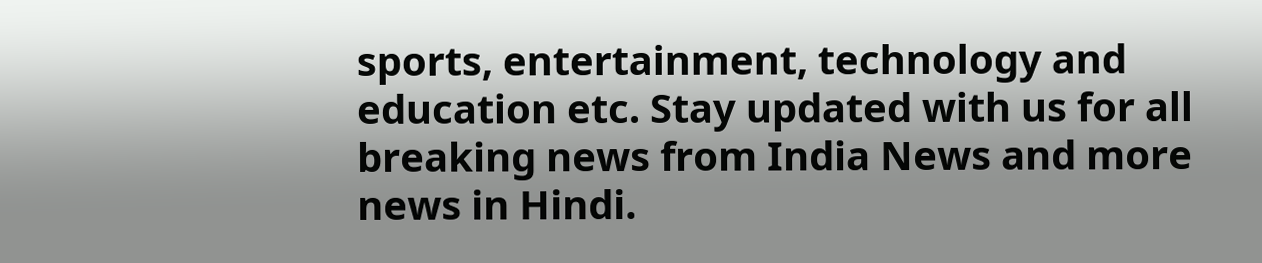sports, entertainment, technology and education etc. Stay updated with us for all breaking news from India News and more news in Hindi.